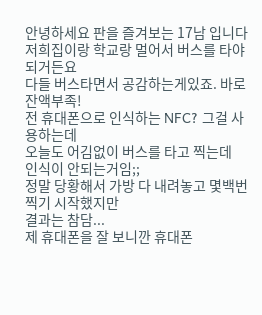안녕하세요 판을 즐겨보는 17남 입니다
저희집이랑 학교랑 멀어서 버스를 타야되거든요
다들 버스타면서 공감하는게있죠. 바로 잔액부족!
전 휴대폰으로 인식하는 NFC? 그걸 사용하는데
오늘도 어김없이 버스를 타고 찍는데
인식이 안되는거임;;
정말 당황해서 가방 다 내려놓고 몇백번 찍기 시작했지만
결과는 참담...
제 휴대폰을 잘 보니깐 휴대폰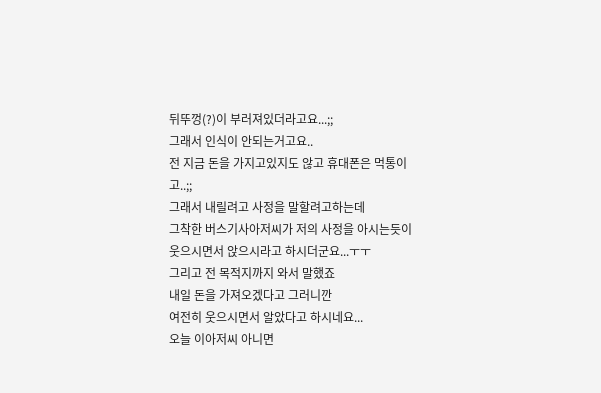뒤뚜껑(?)이 부러져있더라고요...;;
그래서 인식이 안되는거고요..
전 지금 돈을 가지고있지도 않고 휴대폰은 먹통이고..;;
그래서 내릴려고 사정을 말할려고하는데
그착한 버스기사아저씨가 저의 사정을 아시는듯이 웃으시면서 앉으시라고 하시더군요...ㅜㅜ
그리고 전 목적지까지 와서 말했죠
내일 돈을 가져오겠다고 그러니깐
여전히 웃으시면서 알았다고 하시네요...
오늘 이아저씨 아니면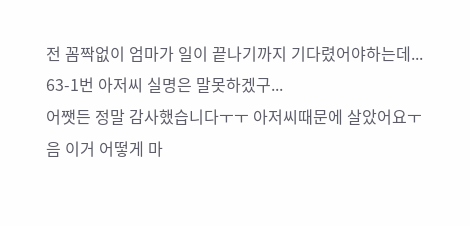전 꼼짝없이 엄마가 일이 끝나기까지 기다렸어야하는데...
63-1번 아저씨 실명은 말못하겠구...
어쨋든 정말 감사했습니다ㅜㅜ 아저씨때문에 살았어요ㅜ
음 이거 어떻게 마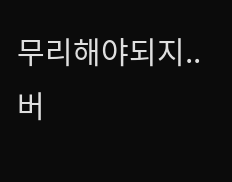무리해야되지..
버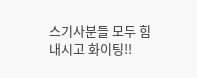스기사분들 모두 힘내시고 화이팅!!